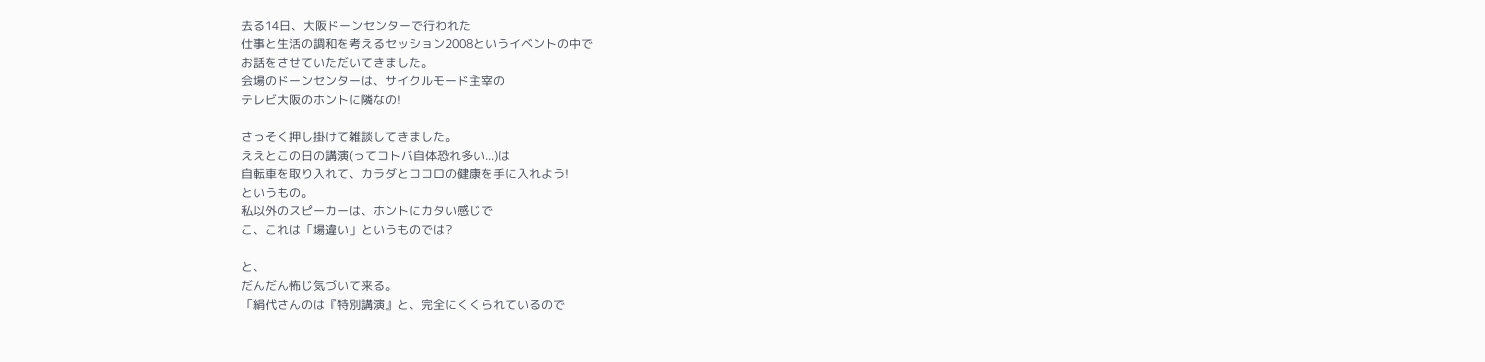去る14日、大阪ドーンセンターで行われた
仕事と生活の調和を考えるセッション2008というイベントの中で
お話をさせていただいてきました。
会場のドーンセンターは、サイクルモード主宰の
テレビ大阪のホントに隣なの!

さっそく押し掛けて雑談してきました。
ええとこの日の講演(ってコトバ自体恐れ多い...)は
自転車を取り入れて、カラダとココロの健康を手に入れよう!
というもの。
私以外のスピーカーは、ホントにカタい感じで
こ、これは「場違い」というものでは?

と、
だんだん怖じ気づいて来る。
「絹代さんのは『特別講演』と、完全にくくられているので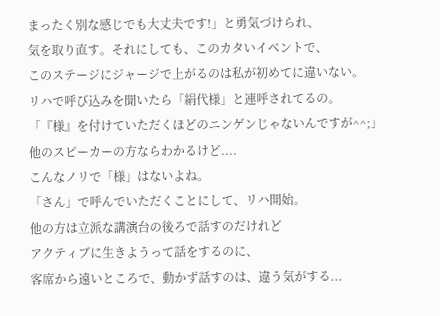まったく別な感じでも大丈夫です!」と勇気づけられ、
気を取り直す。それにしても、このカタいイベントで、
このステージにジャージで上がるのは私が初めてに違いない。
リハで呼び込みを聞いたら「絹代様」と連呼されてるの。
「『様』を付けていただくほどのニンゲンじゃないんですが^^;」
他のスピーカーの方ならわかるけど....
こんなノリで「様」はないよね。
「さん」で呼んでいただくことにして、リハ開始。
他の方は立派な講演台の後ろで話すのだけれど
アクティブに生きようって話をするのに、
客席から遠いところで、動かず話すのは、違う気がする...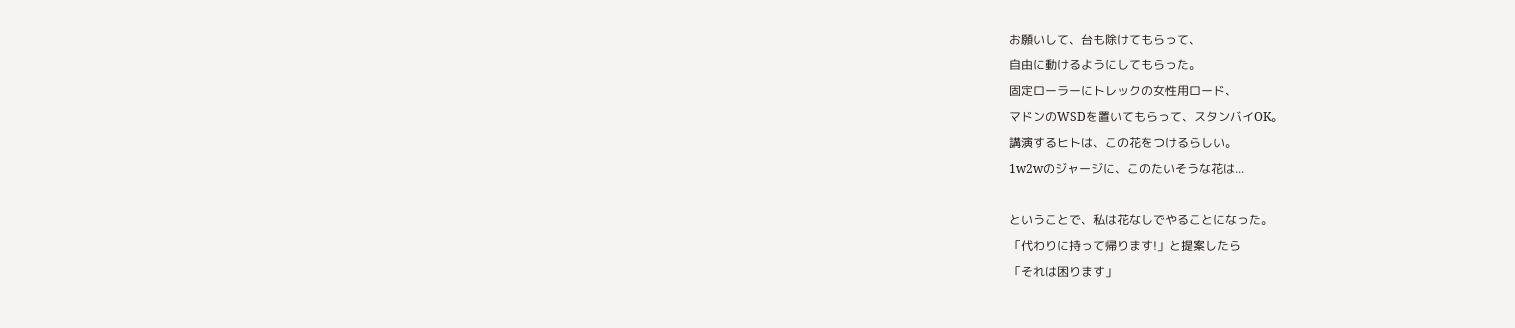お願いして、台も除けてもらって、
自由に動けるようにしてもらった。
固定ローラーにトレックの女性用ロード、
マドンのWSDを置いてもらって、スタンバイOK。
講演するヒトは、この花をつけるらしい。
1w2wのジャージに、このたいそうな花は...

ということで、私は花なしでやることになった。
「代わりに持って帰ります!」と提案したら
「それは困ります」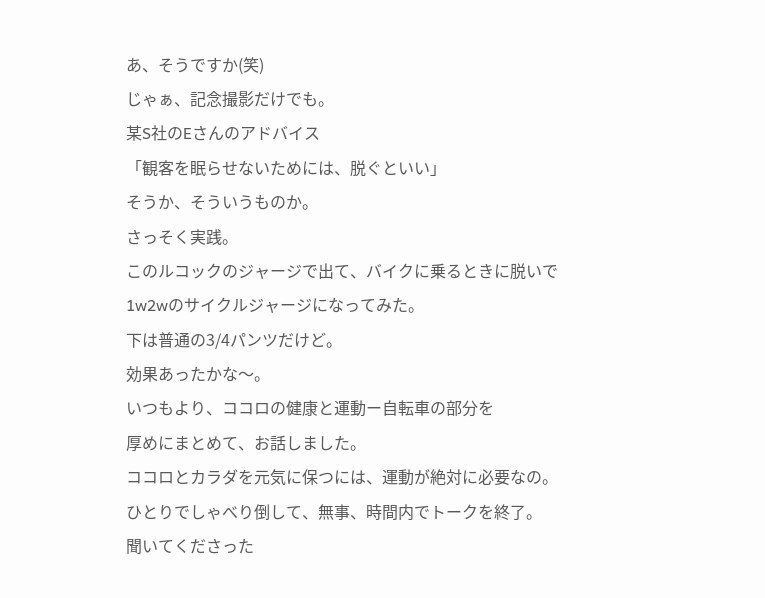あ、そうですか(笑)
じゃぁ、記念撮影だけでも。
某S社のEさんのアドバイス
「観客を眠らせないためには、脱ぐといい」
そうか、そういうものか。
さっそく実践。
このルコックのジャージで出て、バイクに乗るときに脱いで
1w2wのサイクルジャージになってみた。
下は普通の3/4パンツだけど。
効果あったかな〜。
いつもより、ココロの健康と運動ー自転車の部分を
厚めにまとめて、お話しました。
ココロとカラダを元気に保つには、運動が絶対に必要なの。
ひとりでしゃべり倒して、無事、時間内でトークを終了。
聞いてくださった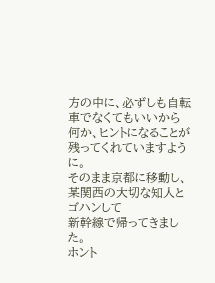方の中に、必ずしも自転車でなくてもいいから
何か、ヒントになることが残ってくれていますように。
そのまま京都に移動し、某関西の大切な知人とゴハンして
新幹線で帰ってきました。
ホント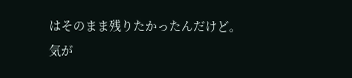はそのまま残りたかったんだけど。
気が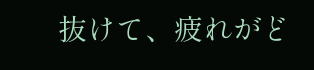抜けて、疲れがど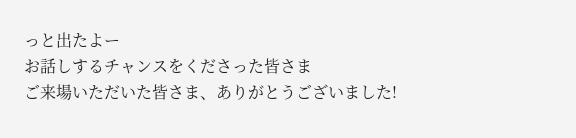っと出たよー
お話しするチャンスをくださった皆さま
ご来場いただいた皆さま、ありがとうございました!